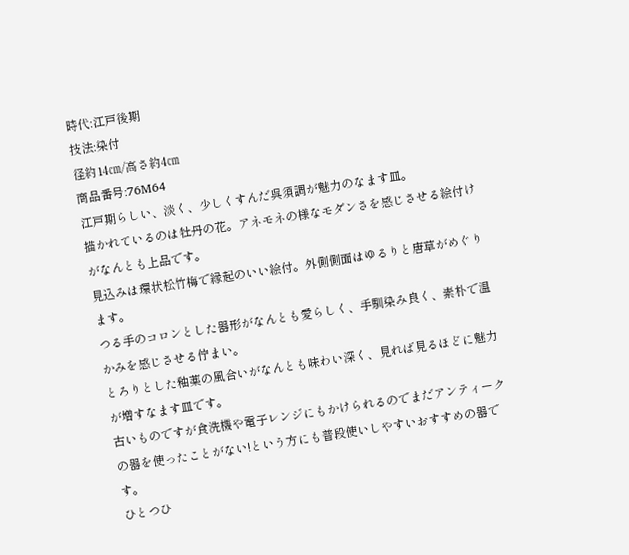時代:江戸後期
技法:染付
径約14㎝/高さ約4㎝
商品番号:76M64
江戸期らしい、淡く、少しくすんだ呉須調が魅力のなます皿。
描かれているのは牡丹の花。アネモネの様なモダンさを感じさせる絵付けがなんとも上品です。
見込みは環状松竹梅で縁起のいい絵付。外側側面はゆるりと唐草がめぐります。
つる手のコロンとした器形がなんとも愛らしく、手馴染み良く、素朴で温かみを感じさせる佇まい。
とろりとした釉薬の風合いがなんとも味わい深く、見れば見るほどに魅力が増すなます皿です。
古いものですが食洗機や電子レンジにもかけられるのでまだアンティークの器を使ったことがない!という方にも普段使いしやすいおすすめの器です。
ひとつひ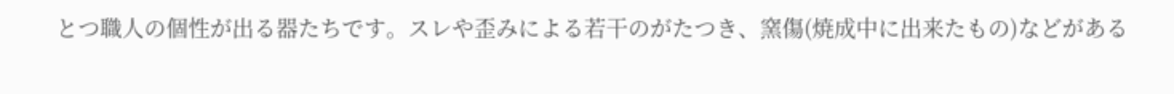とつ職人の個性が出る器たちです。スレや歪みによる若干のがたつき、窯傷(焼成中に出来たもの)などがある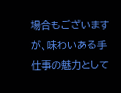場合もございますが、味わいある手仕事の魅力として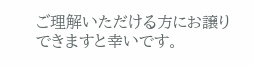ご理解いただける方にお譲りできますと幸いです。